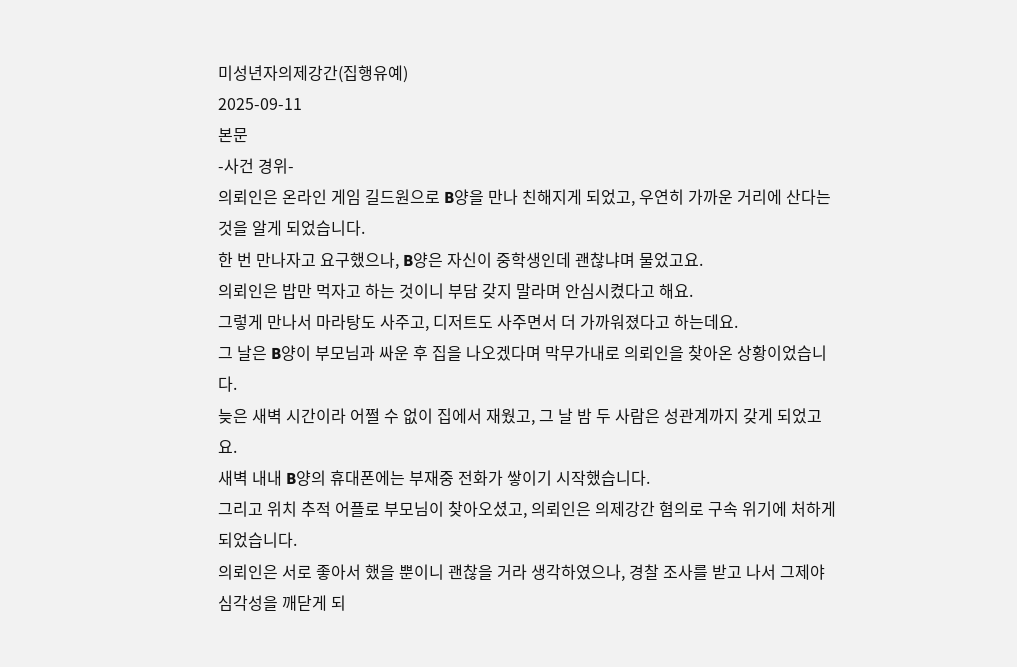미성년자의제강간(집행유예)
2025-09-11
본문
-사건 경위-
의뢰인은 온라인 게임 길드원으로 B양을 만나 친해지게 되었고, 우연히 가까운 거리에 산다는 것을 알게 되었습니다.
한 번 만나자고 요구했으나, B양은 자신이 중학생인데 괜찮냐며 물었고요.
의뢰인은 밥만 먹자고 하는 것이니 부담 갖지 말라며 안심시켰다고 해요.
그렇게 만나서 마라탕도 사주고, 디저트도 사주면서 더 가까워졌다고 하는데요.
그 날은 B양이 부모님과 싸운 후 집을 나오겠다며 막무가내로 의뢰인을 찾아온 상황이었습니다.
늦은 새벽 시간이라 어쩔 수 없이 집에서 재웠고, 그 날 밤 두 사람은 성관계까지 갖게 되었고요.
새벽 내내 B양의 휴대폰에는 부재중 전화가 쌓이기 시작했습니다.
그리고 위치 추적 어플로 부모님이 찾아오셨고, 의뢰인은 의제강간 혐의로 구속 위기에 처하게 되었습니다.
의뢰인은 서로 좋아서 했을 뿐이니 괜찮을 거라 생각하였으나, 경찰 조사를 받고 나서 그제야 심각성을 깨닫게 되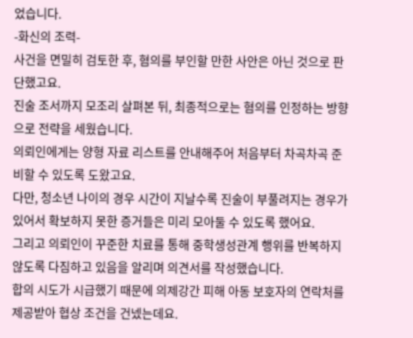었습니다.
-화신의 조력-
사건을 면밀히 검토한 후, 혐의를 부인할 만한 사안은 아닌 것으로 판단했고요.
진술 조서까지 모조리 살펴본 뒤, 최종적으로는 혐의를 인정하는 방향으로 전략을 세웠습니다.
의뢰인에게는 양형 자료 리스트를 안내해주어 처음부터 차곡차곡 준비할 수 있도록 도왔고요.
다만, 청소년 나이의 경우 시간이 지날수록 진술이 부풀려지는 경우가 있어서 확보하지 못한 증거들은 미리 모아둘 수 있도록 했어요.
그리고 의뢰인이 꾸준한 치료를 통해 중학생성관계 행위를 반복하지 않도록 다짐하고 있음을 알리며 의견서를 작성했습니다.
합의 시도가 시급했기 때문에 의제강간 피해 아동 보호자의 연락처를 제공받아 협상 조건을 건넸는데요.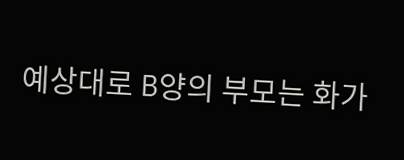예상대로 B양의 부모는 화가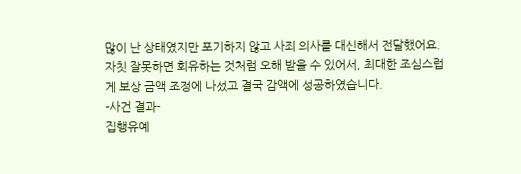많이 난 상태였지만 포기하지 않고 사죄 의사를 대신해서 전달했어요.
자칫 잘못하면 회유하는 것처럼 오해 받을 수 있어서, 최대한 조심스럽게 보상 금액 조정에 나섰고 결국 감액에 성공하였습니다.
-사건 결과-
집행유예